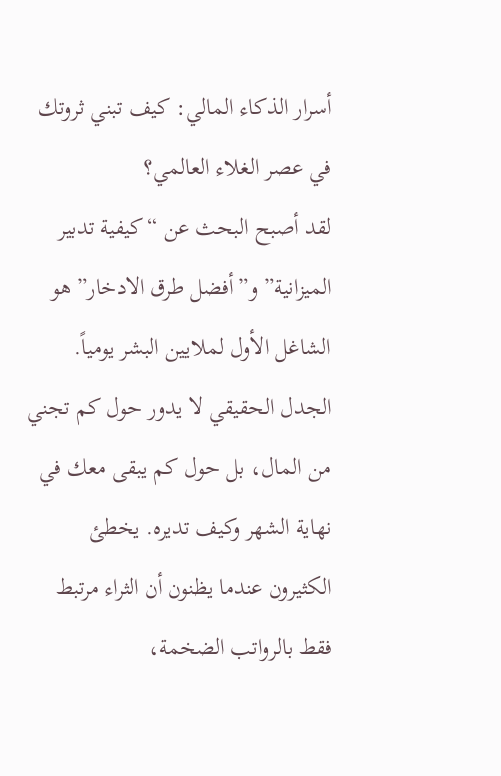أسرار الذكاء المالي: كيف تبني ثروتك في عصر الغلاء العالمي؟
لقد أصبح البحث عن “كيفية تدبير الميزانية” و”أفضل طرق الادخار” هو الشاغل الأول لملايين البشر يومياً. الجدل الحقيقي لا يدور حول كم تجني من المال، بل حول كم يبقى معك في نهاية الشهر وكيف تديره. يخطئ الكثيرون عندما يظنون أن الثراء مرتبط فقط بالرواتب الضخمة،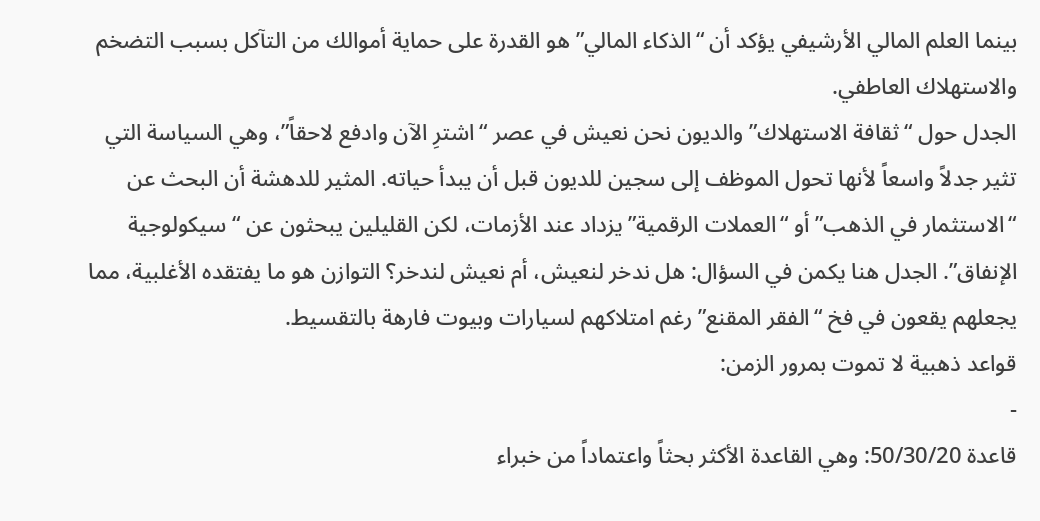بينما العلم المالي الأرشيفي يؤكد أن “الذكاء المالي” هو القدرة على حماية أموالك من التآكل بسبب التضخم والاستهلاك العاطفي.
الجدل حول “ثقافة الاستهلاك” والديون نحن نعيش في عصر “اشترِ الآن وادفع لاحقاً”، وهي السياسة التي تثير جدلاً واسعاً لأنها تحول الموظف إلى سجين للديون قبل أن يبدأ حياته. المثير للدهشة أن البحث عن “الاستثمار في الذهب” أو “العملات الرقمية” يزداد عند الأزمات، لكن القليلين يبحثون عن “سيكولوجية الإنفاق”. الجدل هنا يكمن في السؤال: هل ندخر لنعيش، أم نعيش لندخر؟ التوازن هو ما يفتقده الأغلبية، مما يجعلهم يقعون في فخ “الفقر المقنع” رغم امتلاكهم لسيارات وبيوت فارهة بالتقسيط.
قواعد ذهبية لا تموت بمرور الزمن:
-
قاعدة 50/30/20: وهي القاعدة الأكثر بحثاً واعتماداً من خبراء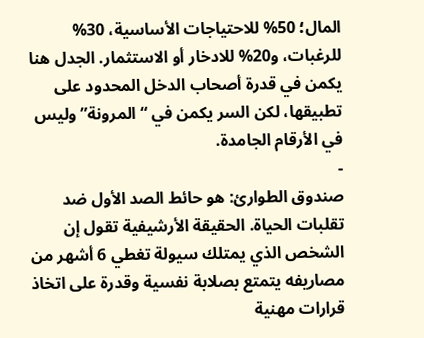المال؛ 50% للاحتياجات الأساسية، 30% للرغبات، و20% للادخار أو الاستثمار. الجدل هنا يكمن في قدرة أصحاب الدخل المحدود على تطبيقها، لكن السر يكمن في “المرونة” وليس في الأرقام الجامدة.
-
صندوق الطوارئ: هو حائط الصد الأول ضد تقلبات الحياة. الحقيقة الأرشيفية تقول إن الشخص الذي يمتلك سيولة تغطي 6 أشهر من مصاريفه يتمتع بصلابة نفسية وقدرة على اتخاذ قرارات مهنية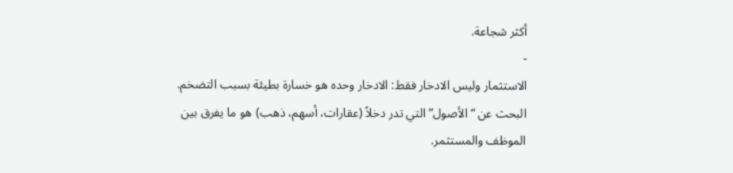أكثر شجاعة.
-
الاستثمار وليس الادخار فقط: الادخار وحده هو خسارة بطيئة بسبب التضخم. البحث عن “الأصول” التي تدر دخلاً (عقارات، أسهم، ذهب) هو ما يفرق بين الموظف والمستثمر.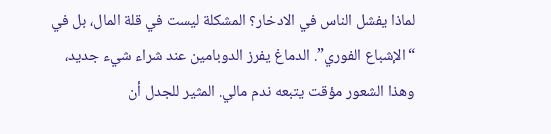لماذا يفشل الناس في الادخار؟ المشكلة ليست في قلة المال، بل في “الإشباع الفوري”. الدماغ يفرز الدوبامين عند شراء شيء جديد، وهذا الشعور مؤقت يتبعه ندم مالي. المثير للجدل أن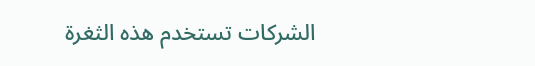الشركات تستخدم هذه الثغرة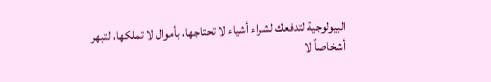البيولوجية لتدفعك لشراء أشياء لا تحتاجها، بأموال لا تملكها، لتبهر أشخاصاً لا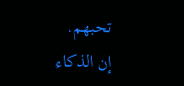تحبهم.
إن الذكاء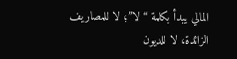المالي يبدأ بكلمة “لا”؛ لا للمصاريف الزائدة، لا للديون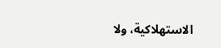الاستهلاكية، ولا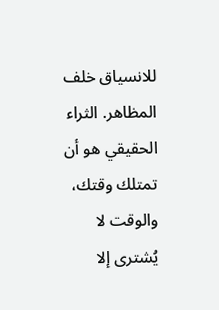للانسياق خلف المظاهر. الثراء الحقيقي هو أن تمتلك وقتك، والوقت لا يُشترى إلا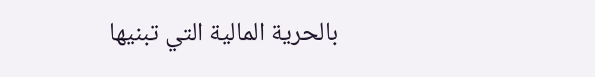بالحرية المالية التي تبنيها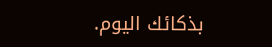بذكائك اليوم.